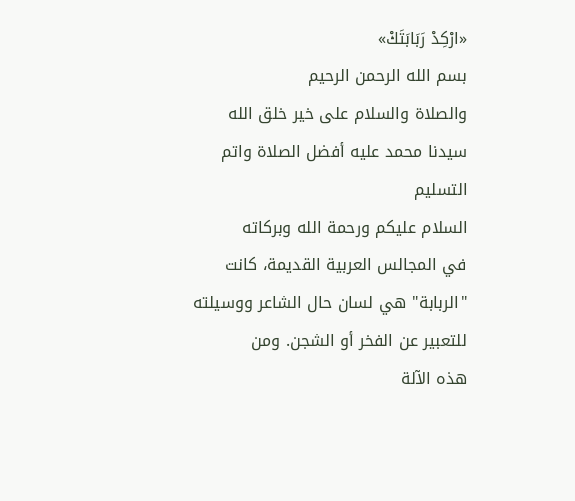«ارْكِدْ رَبَابَتَكْ»
بسم الله الرحمن الرحيم
والصلاة والسلام على خير خلق الله
سيدنا محمد عليه أفضل الصلاة واتم التسليم
السلام عليكم ورحمة الله وبركاته
في المجالس العربية القديمة، كانت
"الربابة" هي لسان حال الشاعر ووسيلته للتعبير عن الفخر أو الشجن. ومن
هذه الآلة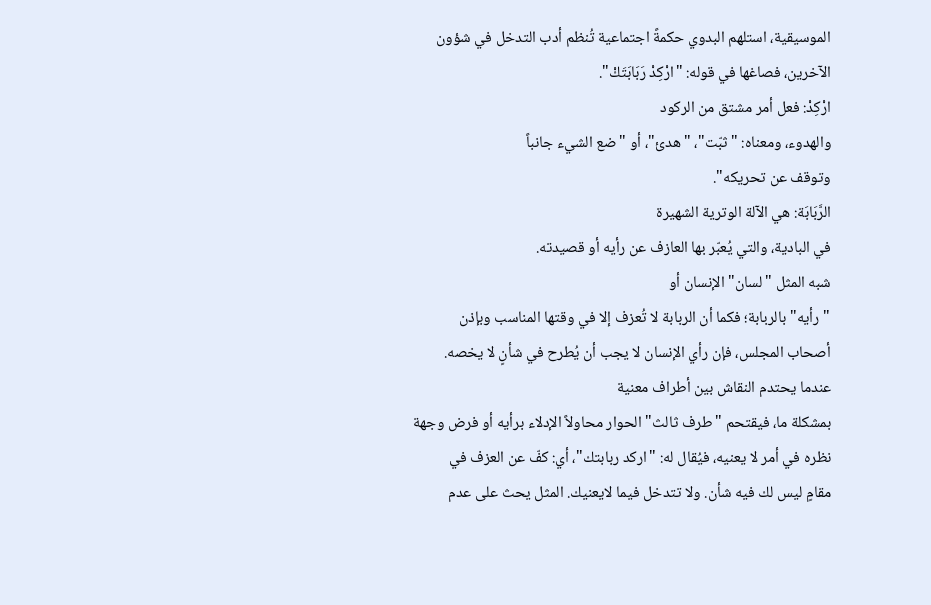الموسيقية، استلهم البدوي حكمةً اجتماعية تُنظم أدب التدخل في شؤون
الآخرين، فصاغها في قوله: "ارْكِدْ رَبَابَتَكْ".
ارْكِدْ: فعل أمر مشتق من الركود
والهدوء، ومعناه: "ثبّت"، "هدئ"، أو "ضع الشيء جانباً
وتوقف عن تحريكه".
الرَّبَابَة: هي الآلة الوترية الشهيرة
في البادية، والتي يُعبّر بها العازف عن رأيه أو قصيدته.
شبه المثل "لسان" الإنسان أو
"رأيه" بالربابة؛ فكما أن الربابة لا تُعزف إلا في وقتها المناسب وبإذن
أصحاب المجلس، فإن رأي الإنسان لا يجب أن يُطرح في شأنٍ لا يخصه.
عندما يحتدم النقاش بين أطراف معنية
بمشكلة ما، فيقتحم "طرف ثالث" الحوار محاولاً الإدلاء برأيه أو فرض وجهة
نظره في أمر لا يعنيه، فيُقال له: "اركد ربابتك"، أي: كفّ عن العزف في
مقامٍ ليس لك فيه شأن. ولا تتدخل فيما لايعنيك. المثل يحث على عدم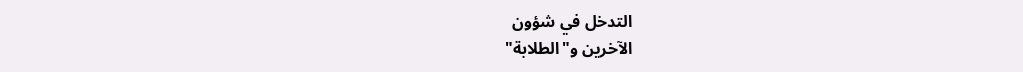التدخل في شؤون
الآخرين و"الطلابة"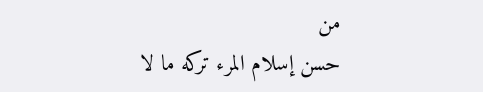من
حسن إسلام المرء تركه ما لا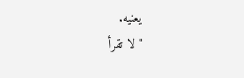يعنيه.
" لا تقرأ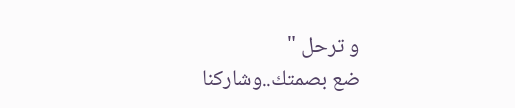و ترحل "
ضع بصمتك..وشاركنا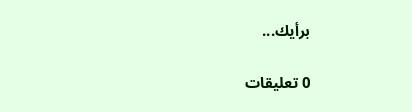برأيك...

0 تعليقات